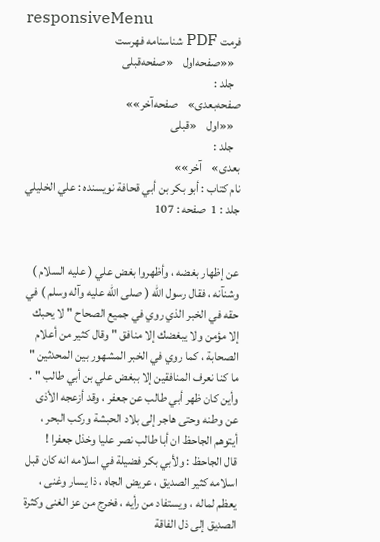responsiveMenu
فرمت PDF شناسنامه فهرست
   ««صفحه‌اول    «صفحه‌قبلی
   جلد :
صفحه‌بعدی»    صفحه‌آخر»»
   ««اول    «قبلی
   جلد :
بعدی»    آخر»»
نام کتاب : أبو بكر بن أبي قحافة نویسنده : علي الخليلي    جلد : 1  صفحه : 107


عن إظهار بغضه ، وأظهروا بغض علي ( عليه السلام ) وشنآنه ، فقال رسول الله ( صلى الله عليه وآله وسلم ) في حقه في الخبر الذي روي في جميع الصحاح " لا يحبك إلا مؤمن ولا يبغضك إلا منافق " وقال كثير من أعلام الصحابة ، كما روي في الخبر المشهور بين المحدثين " ما كنا نعرف المنافقين إلا ببغض علي بن أبي طالب " . وأين كان ظهر أبي طالب عن جعفر ، وقد أزعجه الأذى عن وطنه وحتى هاجر إلى بلاد الحبشة وركب البحر ، أيتوهم الجاحظ ان أبا طالب نصر عليا وخذل جعفرا !
قال الجاحظ : ولأبي بكر فضيلة في اسلامه انه كان قبل اسلامه كثير الصديق ، عريض الجاه ، ذا يسار وغنى ، يعظم لماله ، ويستفاد من رأيه ، فخرج من عز الغنى وكثرة الصديق إلى ذل الفاقة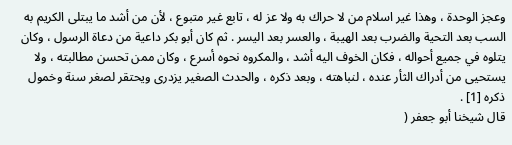وعجز الوحدة ، وهذا غير اسلام من لا حراك به ولا عز له ، تابع غير متبوع ، لأن من أشد ما يبتلى الكريم به السب بعد التحية والضرب بعد الهيبة ، والعسر بعد اليسر . ثم كان أبو بكر داعية من دعاة الرسول ، وكان يتلوه في جميع أحواله ، فكان الخوف اليه أشد ، والمكروه نحوه أسرع ، وكان ممن تحسن مطالبته ، ولا يستحيى من أدراك الثأر عنده ، لنباهته ، وبعد ذكره ، والحدث الصغير يزدرى ويحتقر لصغر سنة وخمول ذكره [1] .
قال شيخنا أبو جعفر (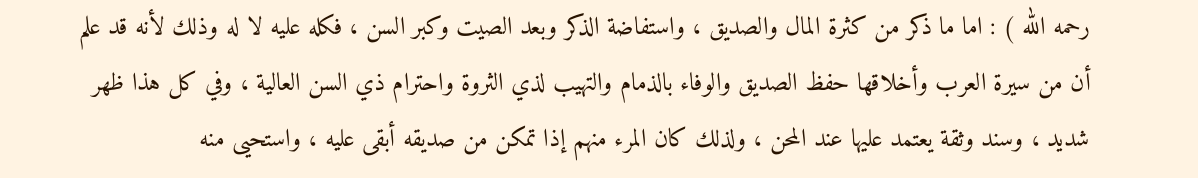رحمه الله ) : اما ما ذكر من كثرة المال والصديق ، واستفاضة الذكر وبعد الصيت وكبر السن ، فكله عليه لا له وذلك لأنه قد علم أن من سيرة العرب وأخلاقها حفظ الصديق والوفاء بالذمام والتهيب لذي الثروة واحترام ذي السن العالية ، وفي كل هذا ظهر شديد ، وسند وثقة يعتمد عليها عند المحن ، ولذلك كان المرء منهم إذا تمكن من صديقه أبقى عليه ، واستحيى منه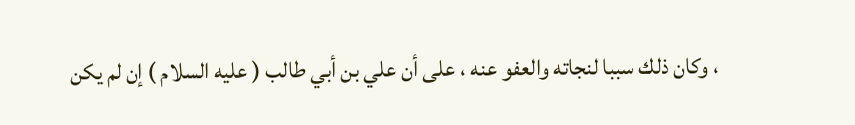، وكان ذلك سببا لنجاته والعفو عنه ، على أن علي بن أبي طالب ( عليه السلام ) إن لم يكن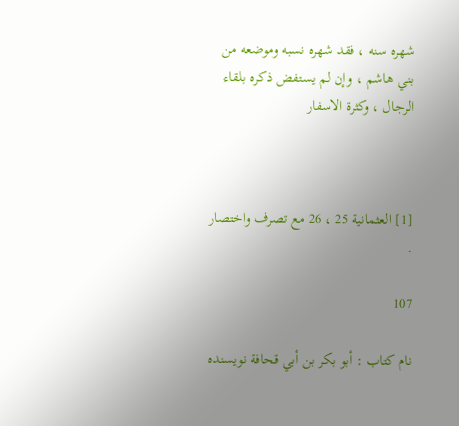شهره سنه ، فقد شهره نسبه وموضعه من بني هاشم ، وإن لم يستفض ذكره بلقاء الرجال ، وكثرة الاسفار



[1] العثمانية 25 ، 26 مع تصرف واختصار .

107

نام کتاب : أبو بكر بن أبي قحافة نویسنده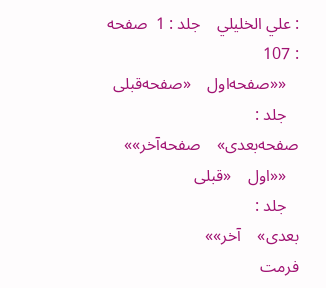: علي الخليلي    جلد : 1  صفحه : 107
   ««صفحه‌اول    «صفحه‌قبلی
   جلد :
صفحه‌بعدی»    صفحه‌آخر»»
   ««اول    «قبلی
   جلد :
بعدی»    آخر»»
فرمت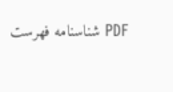PDF شناسنامه فهرست